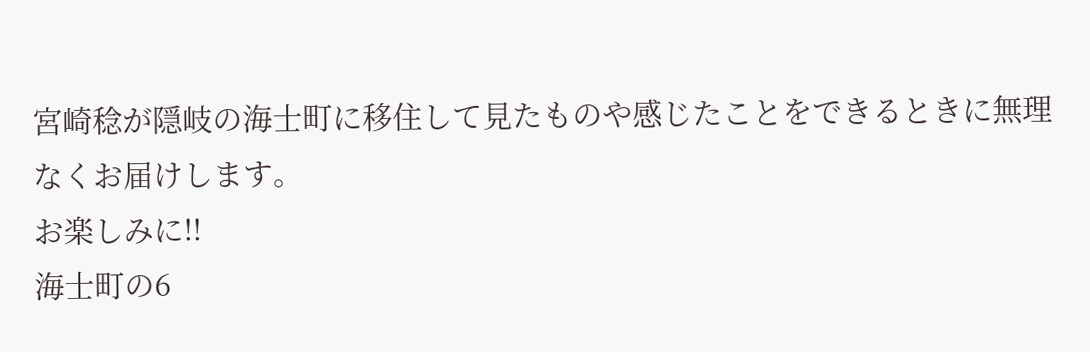宮崎稔が隠岐の海士町に移住して見たものや感じたことをできるときに無理なくお届けします。
お楽しみに!!
海士町の6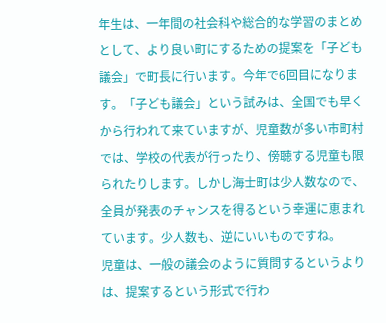年生は、一年間の社会科や総合的な学習のまとめとして、より良い町にするための提案を「子ども議会」で町長に行います。今年で6回目になります。「子ども議会」という試みは、全国でも早くから行われて来ていますが、児童数が多い市町村では、学校の代表が行ったり、傍聴する児童も限られたりします。しかし海士町は少人数なので、全員が発表のチャンスを得るという幸運に恵まれています。少人数も、逆にいいものですね。
児童は、一般の議会のように質問するというよりは、提案するという形式で行わ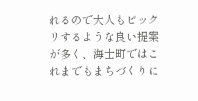れるので大人もビックリするような良い提案が多く、海士町ではこれまでもまちづくりに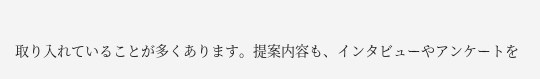取り入れていることが多くあります。提案内容も、インタビューやアンケートを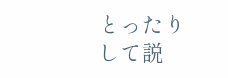とったりして説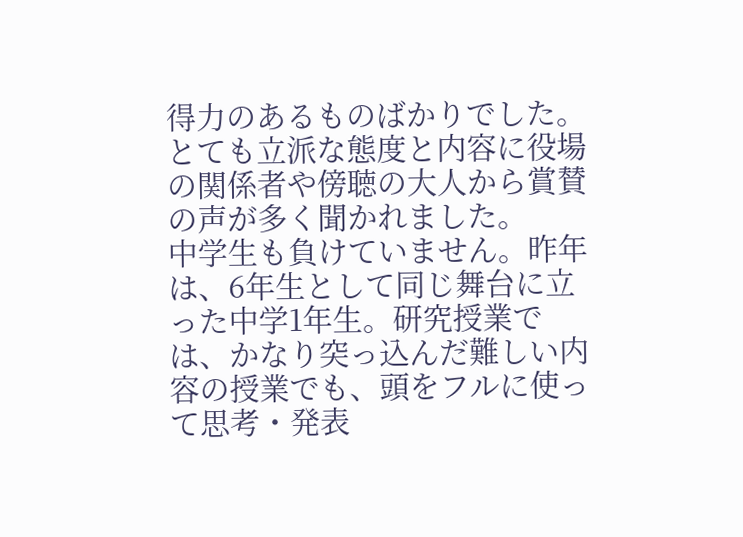得力のあるものばかりでした。とても立派な態度と内容に役場の関係者や傍聴の大人から賞賛の声が多く聞かれました。
中学生も負けていません。昨年は、6年生として同じ舞台に立った中学1年生。研究授業では、かなり突っ込んだ難しい内容の授業でも、頭をフルに使って思考・発表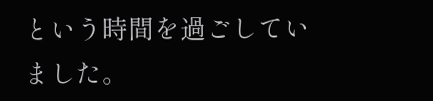という時間を過ごしていました。